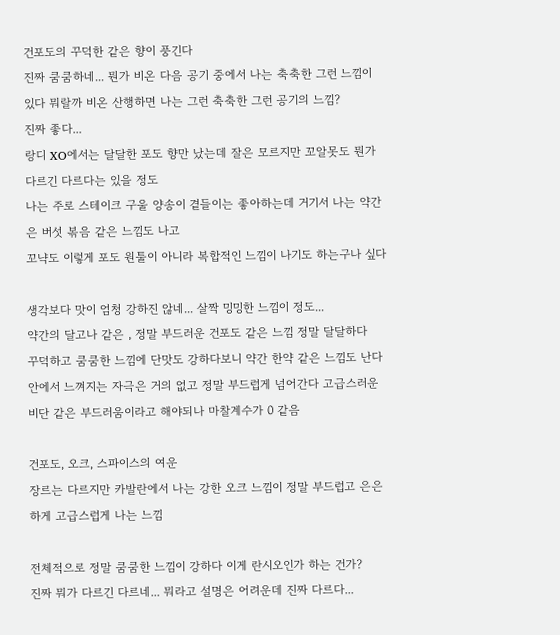건포도의 꾸덕한 같은 향이 풍긴다
진짜 쿰쿰하네... 뭔가 비온 다음 공기 중에서 나는 축축한 그런 느낌이 있다 뭐랄까 비온 산행하면 나는 그런 축축한 그런 공기의 느낌?
진짜 좋다...
랑디 XO에서는 달달한 포도 향만 났는데 잘은 모르지만 꼬알못도 뭔가 다르긴 다르다는 있을 정도
나는 주로 스테이크 구울 양송이 곁들이는 좋아하는데 거기서 나는 약간은 버섯 볶음 같은 느낌도 나고
꼬냑도 이렇게 포도 원툴이 아니라 복합적인 느낌이 나기도 하는구나 싶다

생각보다 맛이 엄청 강하진 않네... 살짝 밍밍한 느낌이 정도...
약간의 달고나 같은 , 정말 부드러운 건포도 같은 느낌 정말 달달하다
꾸덕하고 쿰쿰한 느낌에 단맛도 강하다보니 약간 한약 같은 느낌도 난다
안에서 느껴지는 자극은 거의 없고 정말 부드럽게 넘어간다 고급스러운 비단 같은 부드러움이라고 해야되나 마찰계수가 0 같음

건포도, 오크, 스파이스의 여운
장르는 다르지만 카발란에서 나는 강한 오크 느낌이 정말 부드럽고 은은하게 고급스럽게 나는 느낌

전체적으로 정말 쿰쿰한 느낌이 강하다 이게 란시오인가 하는 건가?
진짜 뭐가 다르긴 다르네... 뭐라고 설명은 어려운데 진짜 다르다...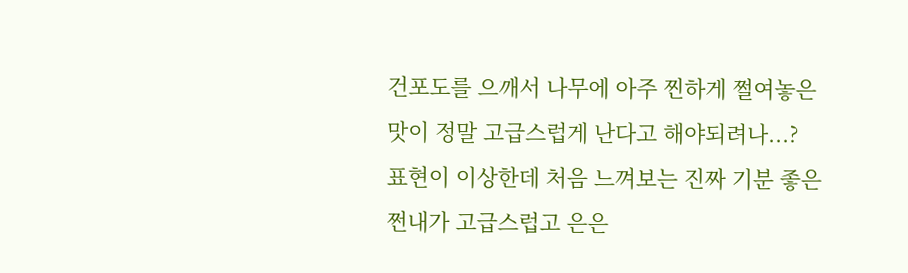건포도를 으깨서 나무에 아주 찐하게 쩔여놓은 맛이 정말 고급스럽게 난다고 해야되려나...?
표현이 이상한데 처음 느껴보는 진짜 기분 좋은 쩐내가 고급스럽고 은은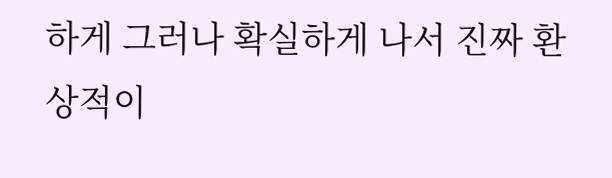하게 그러나 확실하게 나서 진짜 환상적이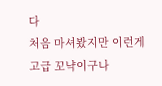다
처음 마셔봤지만 이런게 고급 꼬냑이구나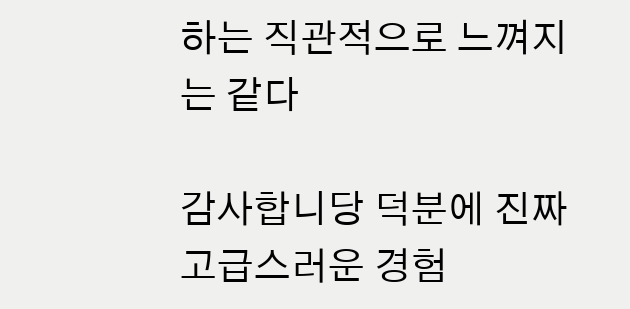하는 직관적으로 느껴지는 같다

감사합니당 덕분에 진짜 고급스러운 경험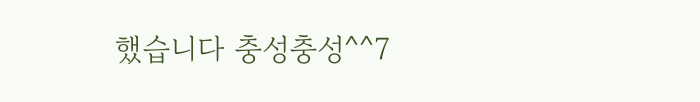했습니다 충성충성^^7